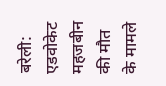बरेली: एडवोकेट महजबीन की मौत के मामले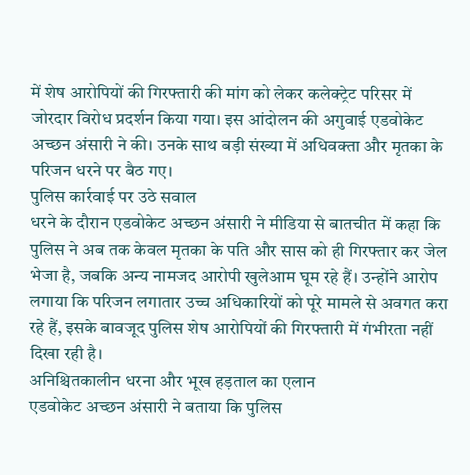में शेष आरोपियों की गिरफ्तारी की मांग को लेकर कलेक्ट्रेट परिसर में जोरदार विरोध प्रदर्शन किया गया। इस आंदोलन की अगुवाई एडवोकेट अच्छन अंसारी ने की। उनके साथ बड़ी संख्या में अधिवक्ता और मृतका के परिजन धरने पर बैठ गए।
पुलिस कार्रवाई पर उठे सवाल
धरने के दौरान एडवोकेट अच्छन अंसारी ने मीडिया से बातचीत में कहा कि पुलिस ने अब तक केवल मृतका के पति और सास को ही गिरफ्तार कर जेल भेजा है, जबकि अन्य नामजद आरोपी खुलेआम घूम रहे हैं। उन्होंने आरोप लगाया कि परिजन लगातार उच्च अधिकारियों को पूरे मामले से अवगत करा रहे हैं, इसके बावजूद पुलिस शेष आरोपियों की गिरफ्तारी में गंभीरता नहीं दिखा रही है।
अनिश्चितकालीन धरना और भूख हड़ताल का एलान
एडवोकेट अच्छन अंसारी ने बताया कि पुलिस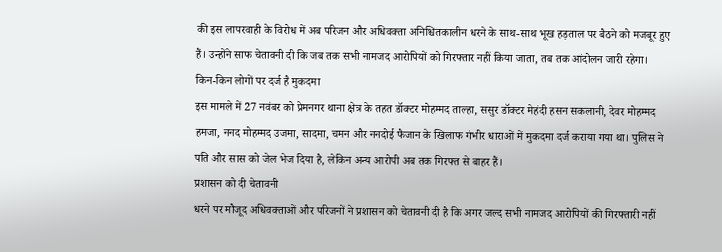की इस लापरवाही के विरोध में अब परिजन और अधिवक्ता अनिश्चितकालीन धरने के साथ-साथ भूख हड़ताल पर बैठने को मजबूर हुए हैं। उन्होंने साफ चेतावनी दी कि जब तक सभी नामजद आरोपियों को गिरफ्तार नहीं किया जाता, तब तक आंदोलन जारी रहेगा।
किन-किन लोगों पर दर्ज है मुकदमा
इस मामले में 27 नवंबर को प्रेमनगर थाना क्षेत्र के तहत डॉक्टर मोहम्मद ताल्हा, ससुर डॉक्टर मेहंदी हसन सकलानी, देवर मोहम्मद हमजा, ननद मोहम्मद उजमा, सादमा, चमन और ननदोई फैजान के खिलाफ गंभीर धाराओं में मुकदमा दर्ज कराया गया था। पुलिस ने पति और सास को जेल भेज दिया है, लेकिन अन्य आरोपी अब तक गिरफ्त से बाहर हैं।
प्रशासन को दी चेतावनी
धरने पर मौजूद अधिवक्ताओं और परिजनों ने प्रशासन को चेतावनी दी है कि अगर जल्द सभी नामजद आरोपियों की गिरफ्तारी नहीं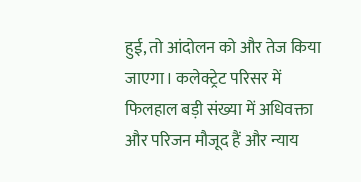हुई, तो आंदोलन को और तेज किया जाएगा। कलेक्ट्रेट परिसर में फिलहाल बड़ी संख्या में अधिवक्ता और परिजन मौजूद हैं और न्याय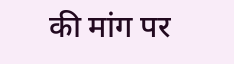की मांग पर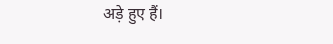अड़े हुए हैं।